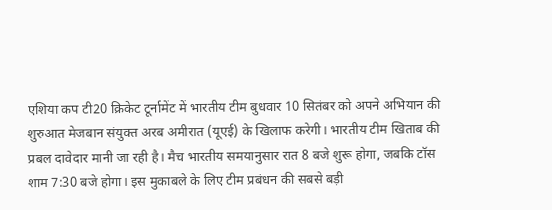एशिया कप टी20 क्रिकेट टूर्नामेंट में भारतीय टीम बुधवार 10 सितंबर को अपने अभियान की शुरुआत मेजबान संयुक्त अरब अमीरात (यूएई) के खिलाफ करेगी। भारतीय टीम खिताब की प्रबल दावेदार मानी जा रही है। मैच भारतीय समयानुसार रात 8 बजे शुरू होगा, जबकि टॉस शाम 7:30 बजे होगा। इस मुकाबले के लिए टीम प्रबंधन की सबसे बड़ी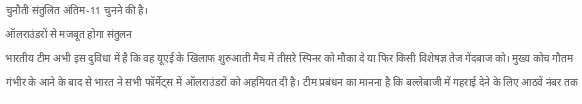चुनौती संतुलित अंतिम-11 चुनने की है।
ऑलराउंडरों से मजबूत होगा संतुलन
भारतीय टीम अभी इस दुविधा में है कि वह यूएई के खिलाफ शुरुआती मैच में तीसरे स्पिनर को मौका दे या फिर किसी विशेषज्ञ तेज गेंदबाज को। मुख्य कोच गौतम गंभीर के आने के बाद से भारत ने सभी फॉर्मेट्स में ऑलराउंडरों को अहमियत दी है। टीम प्रबंधन का मानना है कि बल्लेबाजी में गहराई देने के लिए आठवें नंबर तक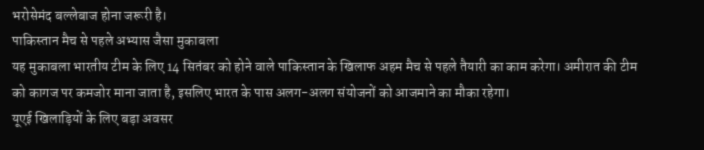भरोसेमंद बल्लेबाज होना जरूरी है।
पाकिस्तान मैच से पहले अभ्यास जैसा मुकाबला
यह मुकाबला भारतीय टीम के लिए 14 सितंबर को होने वाले पाकिस्तान के खिलाफ अहम मैच से पहले तैयारी का काम करेगा। अमीरात की टीम को कागज पर कमजोर माना जाता है, इसलिए भारत के पास अलग-अलग संयोजनों को आजमाने का मौका रहेगा।
यूएई खिलाड़ियों के लिए बड़ा अवसर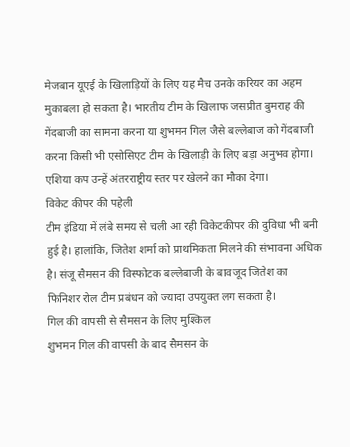मेजबान यूएई के खिलाड़ियों के लिए यह मैच उनके करियर का अहम मुकाबला हो सकता है। भारतीय टीम के खिलाफ जसप्रीत बुमराह की गेंदबाजी का सामना करना या शुभमन गिल जैसे बल्लेबाज को गेंदबाजी करना किसी भी एसोसिएट टीम के खिलाड़ी के लिए बड़ा अनुभव होगा। एशिया कप उन्हें अंतरराष्ट्रीय स्तर पर खेलने का मौका देगा।
विकेट कीपर की पहेली
टीम इंडिया में लंबे समय से चली आ रही विकेटकीपर की दुविधा भी बनी हुई है। हालांकि, जितेश शर्मा को प्राथमिकता मिलने की संभावना अधिक है। संजू सैमसन की विस्फोटक बल्लेबाजी के बावजूद जितेश का फिनिशर रोल टीम प्रबंधन को ज्यादा उपयुक्त लग सकता है।
गिल की वापसी से सैमसन के लिए मुश्किल
शुभमन गिल की वापसी के बाद सैमसन के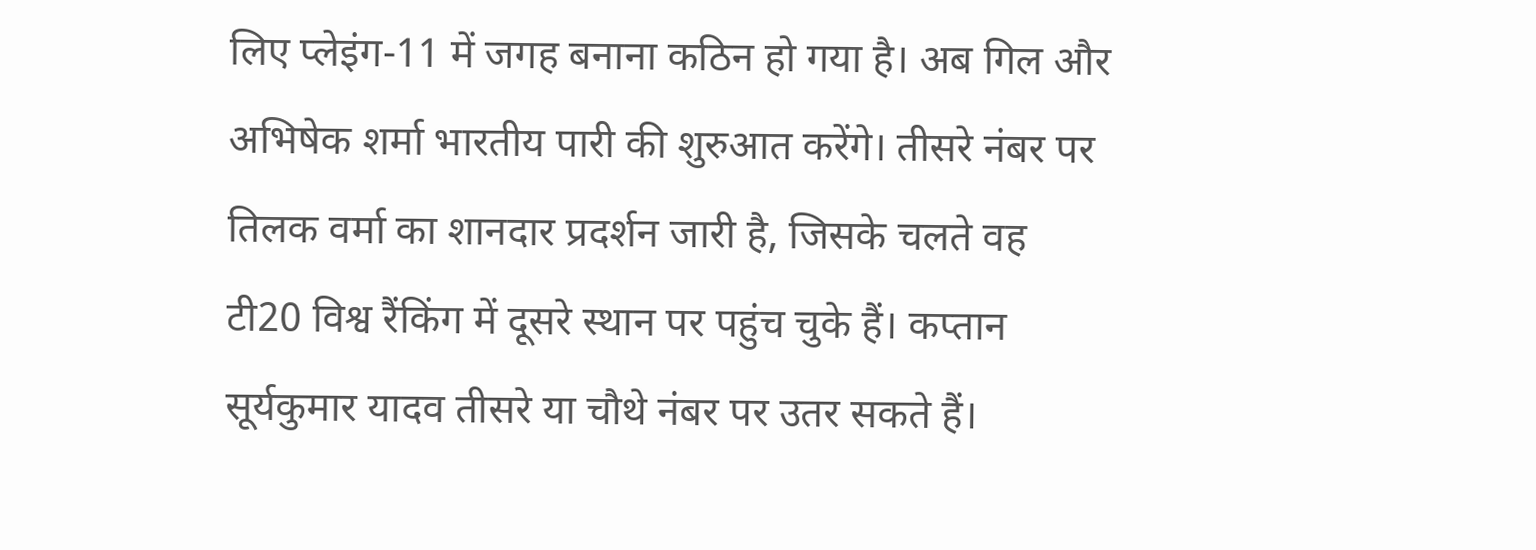लिए प्लेइंग-11 में जगह बनाना कठिन हो गया है। अब गिल और अभिषेक शर्मा भारतीय पारी की शुरुआत करेंगे। तीसरे नंबर पर तिलक वर्मा का शानदार प्रदर्शन जारी है, जिसके चलते वह टी20 विश्व रैंकिंग में दूसरे स्थान पर पहुंच चुके हैं। कप्तान सूर्यकुमार यादव तीसरे या चौथे नंबर पर उतर सकते हैं।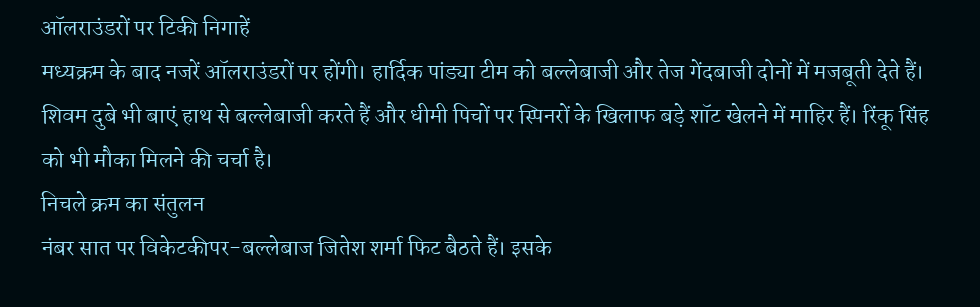ऑलराउंडरों पर टिकी निगाहें
मध्यक्रम के बाद नजरें ऑलराउंडरों पर होंगी। हार्दिक पांड्या टीम को बल्लेबाजी और तेज गेंदबाजी दोनों में मजबूती देते हैं। शिवम दुबे भी बाएं हाथ से बल्लेबाजी करते हैं और धीमी पिचों पर स्पिनरों के खिलाफ बड़े शॉट खेलने में माहिर हैं। रिंकू सिंह को भी मौका मिलने की चर्चा है।
निचले क्रम का संतुलन
नंबर सात पर विकेटकीपर-बल्लेबाज जितेश शर्मा फिट बैठते हैं। इसके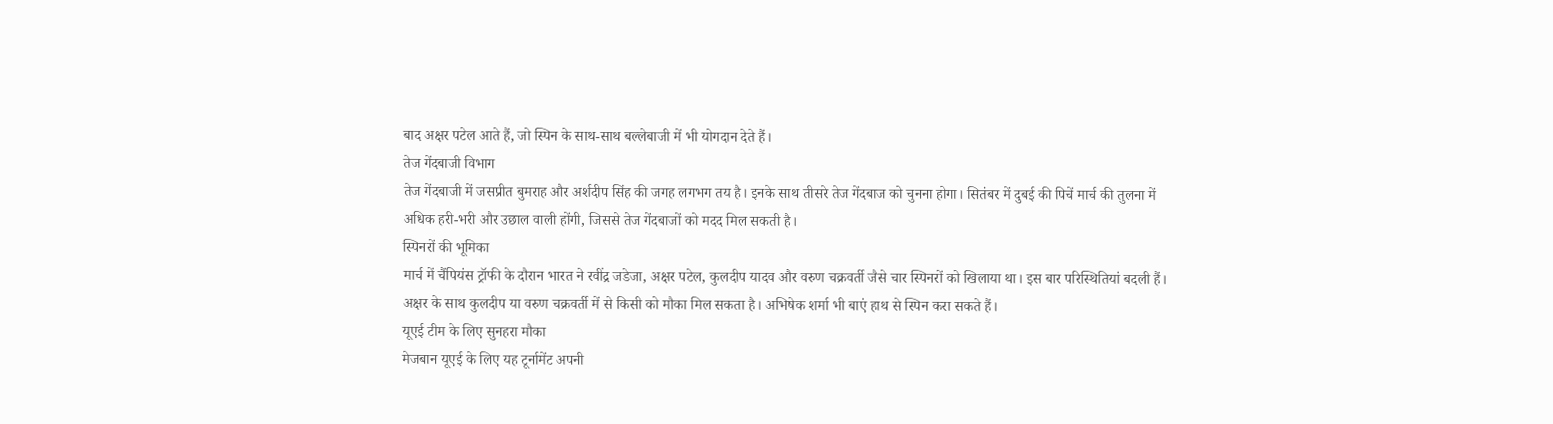बाद अक्षर पटेल आते हैं, जो स्पिन के साथ-साथ बल्लेबाजी में भी योगदान देते हैं।
तेज गेंदबाजी विभाग
तेज गेंदबाजी में जसप्रीत बुमराह और अर्शदीप सिंह की जगह लगभग तय है। इनके साथ तीसरे तेज गेंदबाज को चुनना होगा। सितंबर में दुबई की पिचें मार्च की तुलना में अधिक हरी-भरी और उछाल वाली होंगी, जिससे तेज गेंदबाजों को मदद मिल सकती है।
स्पिनरों की भूमिका
मार्च में चैंपियंस ट्रॉफी के दौरान भारत ने रवींद्र जडेजा, अक्षर पटेल, कुलदीप यादव और वरुण चक्रवर्ती जैसे चार स्पिनरों को खिलाया था। इस बार परिस्थितियां बदली हैं। अक्षर के साथ कुलदीप या वरुण चक्रवर्ती में से किसी को मौका मिल सकता है। अभिषेक शर्मा भी बाएं हाथ से स्पिन करा सकते हैं।
यूएई टीम के लिए सुनहरा मौका
मेजबान यूएई के लिए यह टूर्नामेंट अपनी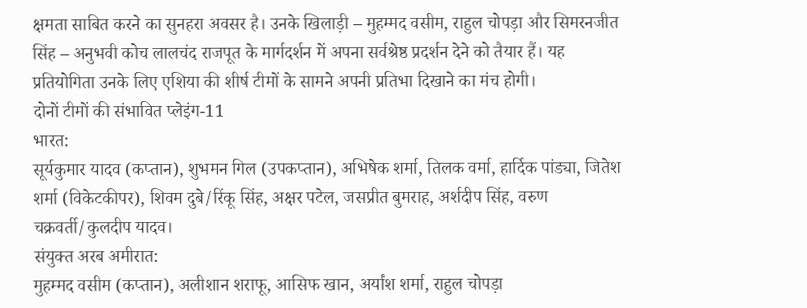क्षमता साबित करने का सुनहरा अवसर है। उनके खिलाड़ी – मुहम्मद वसीम, राहुल चोपड़ा और सिमरनजीत सिंह – अनुभवी कोच लालचंद राजपूत के मार्गदर्शन में अपना सर्वश्रेष्ठ प्रदर्शन देने को तैयार हैं। यह प्रतियोगिता उनके लिए एशिया की शीर्ष टीमों के सामने अपनी प्रतिभा दिखाने का मंच होगी।
दोनों टीमों की संभावित प्लेइंग-11
भारत:
सूर्यकुमार यादव (कप्तान), शुभमन गिल (उपकप्तान), अभिषेक शर्मा, तिलक वर्मा, हार्दिक पांड्या, जितेश शर्मा (विकेटकीपर), शिवम दुबे/रिंकू सिंह, अक्षर पटेल, जसप्रीत बुमराह, अर्शदीप सिंह, वरुण चक्रवर्ती/कुलदीप यादव।
संयुक्त अरब अमीरात:
मुहम्मद वसीम (कप्तान), अलीशान शराफू, आसिफ खान, अर्यांश शर्मा, राहुल चोपड़ा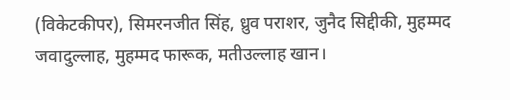(विकेटकीपर), सिमरनजीत सिंह, ध्रुव पराशर, जुनैद सिद्दीकी, मुहम्मद जवादुल्लाह, मुहम्मद फारूक, मतीउल्लाह खान।